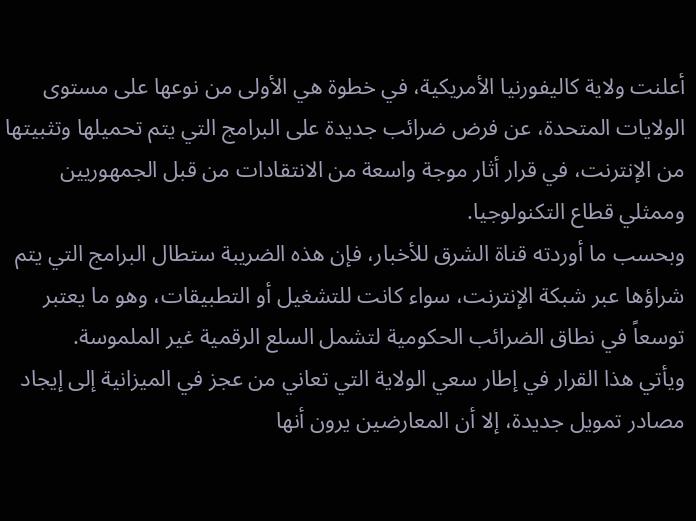أعلنت ولاية كاليفورنيا الأمريكية، في خطوة هي الأولى من نوعها على مستوى الولايات المتحدة، عن فرض ضرائب جديدة على البرامج التي يتم تحميلها وتثبيتها من الإنترنت، في قرار أثار موجة واسعة من الانتقادات من قبل الجمهوريين وممثلي قطاع التكنولوجيا.
وبحسب ما أوردته قناة الشرق للأخبار، فإن هذه الضريبة ستطال البرامج التي يتم شراؤها عبر شبكة الإنترنت، سواء كانت للتشغيل أو التطبيقات، وهو ما يعتبر توسعاً في نطاق الضرائب الحكومية لتشمل السلع الرقمية غير الملموسة.
ويأتي هذا القرار في إطار سعي الولاية التي تعاني من عجز في الميزانية إلى إيجاد مصادر تمويل جديدة، إلا أن المعارضين يرون أنها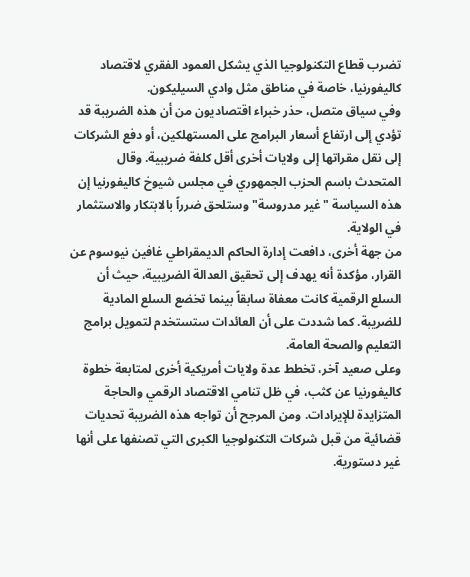تضرب قطاع التكنولوجيا الذي يشكل العمود الفقري لاقتصاد كاليفورنيا، خاصة في مناطق مثل وادي السيليكون.
وفي سياق متصل، حذر خبراء اقتصاديون من أن هذه الضريبة قد تؤدي إلى ارتفاع أسعار البرامج على المستهلكين، أو دفع الشركات إلى نقل مقراتها إلى ولايات أخرى أقل كلفة ضريبية. وقال المتحدث باسم الحزب الجمهوري في مجلس شيوخ كاليفورنيا إن هذه السياسة "غير مدروسة" وستلحق ضرراً بالابتكار والاستثمار في الولاية.
من جهة أخرى، دافعت إدارة الحاكم الديمقراطي غافين نيوسوم عن القرار، مؤكدة أنه يهدف إلى تحقيق العدالة الضريبية، حيث أن السلع الرقمية كانت معفاة سابقاً بينما تخضع السلع المادية للضريبة. كما شددت على أن العائدات ستستخدم لتمويل برامج التعليم والصحة العامة.
وعلى صعيد آخر، تخطط عدة ولايات أمريكية أخرى لمتابعة خطوة كاليفورنيا عن كثب، في ظل تنامي الاقتصاد الرقمي والحاجة المتزايدة للإيرادات. ومن المرجح أن تواجه هذه الضريبة تحديات قضائية من قبل شركات التكنولوجيا الكبرى التي تصنفها على أنها غير دستورية.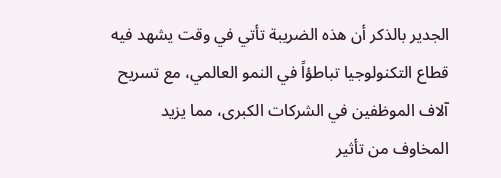الجدير بالذكر أن هذه الضريبة تأتي في وقت يشهد فيه قطاع التكنولوجيا تباطؤاً في النمو العالمي، مع تسريح آلاف الموظفين في الشركات الكبرى، مما يزيد المخاوف من تأثير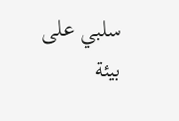سلبي على بيئة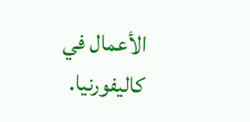الأعمال في كاليفورنيا.